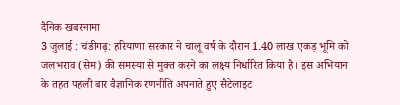दैनिक खबरनामा
3 जुलाई : चंडीगढ़: हरियाणा सरकार ने चालू वर्ष के दौरान 1.40 लाख एकड़ भूमि को जलभराव (सेम) की समस्या से मुक्त करने का लक्ष्य निर्धारित किया है। इस अभियान के तहत पहली बार वैज्ञानिक रणनीति अपनाते हुए सैटेलाइट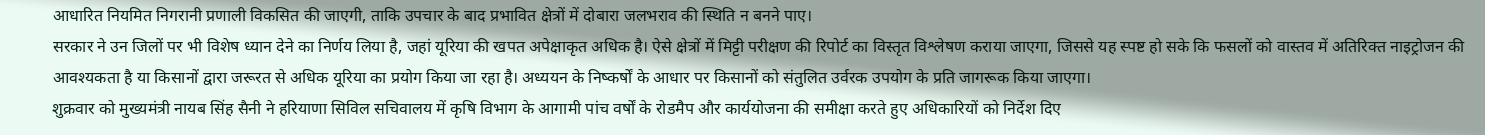आधारित नियमित निगरानी प्रणाली विकसित की जाएगी, ताकि उपचार के बाद प्रभावित क्षेत्रों में दोबारा जलभराव की स्थिति न बनने पाए।
सरकार ने उन जिलों पर भी विशेष ध्यान देने का निर्णय लिया है, जहां यूरिया की खपत अपेक्षाकृत अधिक है। ऐसे क्षेत्रों में मिट्टी परीक्षण की रिपोर्ट का विस्तृत विश्लेषण कराया जाएगा, जिससे यह स्पष्ट हो सके कि फसलों को वास्तव में अतिरिक्त नाइट्रोजन की आवश्यकता है या किसानों द्वारा जरूरत से अधिक यूरिया का प्रयोग किया जा रहा है। अध्ययन के निष्कर्षों के आधार पर किसानों को संतुलित उर्वरक उपयोग के प्रति जागरूक किया जाएगा।
शुक्रवार को मुख्यमंत्री नायब सिंह सैनी ने हरियाणा सिविल सचिवालय में कृषि विभाग के आगामी पांच वर्षों के रोडमैप और कार्ययोजना की समीक्षा करते हुए अधिकारियों को निर्देश दिए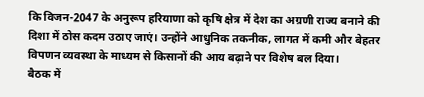कि विजन-2047 के अनुरूप हरियाणा को कृषि क्षेत्र में देश का अग्रणी राज्य बनाने की दिशा में ठोस कदम उठाए जाएं। उन्होंने आधुनिक तकनीक, लागत में कमी और बेहतर विपणन व्यवस्था के माध्यम से किसानों की आय बढ़ाने पर विशेष बल दिया।
बैठक में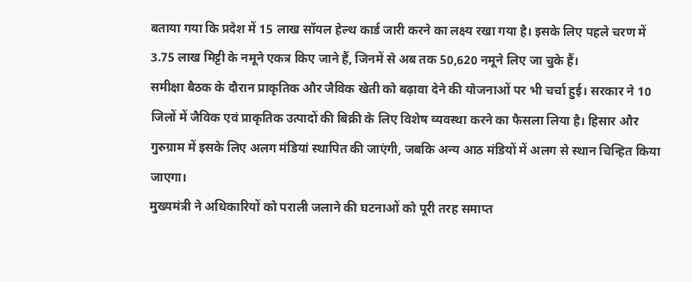बताया गया कि प्रदेश में 15 लाख सॉयल हेल्थ कार्ड जारी करने का लक्ष्य रखा गया है। इसके लिए पहले चरण में 3.75 लाख मिट्टी के नमूने एकत्र किए जाने हैं, जिनमें से अब तक 50,620 नमूने लिए जा चुके हैं।
समीक्षा बैठक के दौरान प्राकृतिक और जैविक खेती को बढ़ावा देने की योजनाओं पर भी चर्चा हुई। सरकार ने 10 जिलों में जैविक एवं प्राकृतिक उत्पादों की बिक्री के लिए विशेष व्यवस्था करने का फैसला लिया है। हिसार और गुरुग्राम में इसके लिए अलग मंडियां स्थापित की जाएंगी, जबकि अन्य आठ मंडियों में अलग से स्थान चिन्हित किया जाएगा।
मुख्यमंत्री ने अधिकारियों को पराली जलाने की घटनाओं को पूरी तरह समाप्त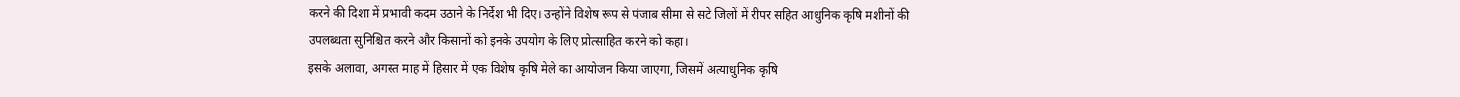करने की दिशा में प्रभावी कदम उठाने के निर्देश भी दिए। उन्होंने विशेष रूप से पंजाब सीमा से सटे जिलों में रीपर सहित आधुनिक कृषि मशीनों की उपलब्धता सुनिश्चित करने और किसानों को इनके उपयोग के लिए प्रोत्साहित करने को कहा।
इसके अलावा, अगस्त माह में हिसार में एक विशेष कृषि मेले का आयोजन किया जाएगा, जिसमें अत्याधुनिक कृषि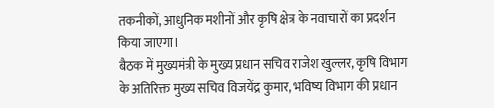तकनीकों, आधुनिक मशीनों और कृषि क्षेत्र के नवाचारों का प्रदर्शन किया जाएगा।
बैठक में मुख्यमंत्री के मुख्य प्रधान सचिव राजेश खुल्लर, कृषि विभाग के अतिरिक्त मुख्य सचिव विजयेंद्र कुमार, भविष्य विभाग की प्रधान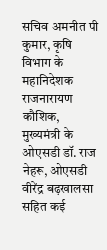सचिव अमनीत पी कुमार, कृषि विभाग के महानिदेशक राजनारायण कौशिक, मुख्यमंत्री के ओएसडी डॉ. राज नेहरू, ओएसडी वीरेंद्र बढ़खालसा सहित कई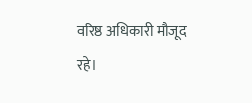वरिष्ठ अधिकारी मौजूद रहे।